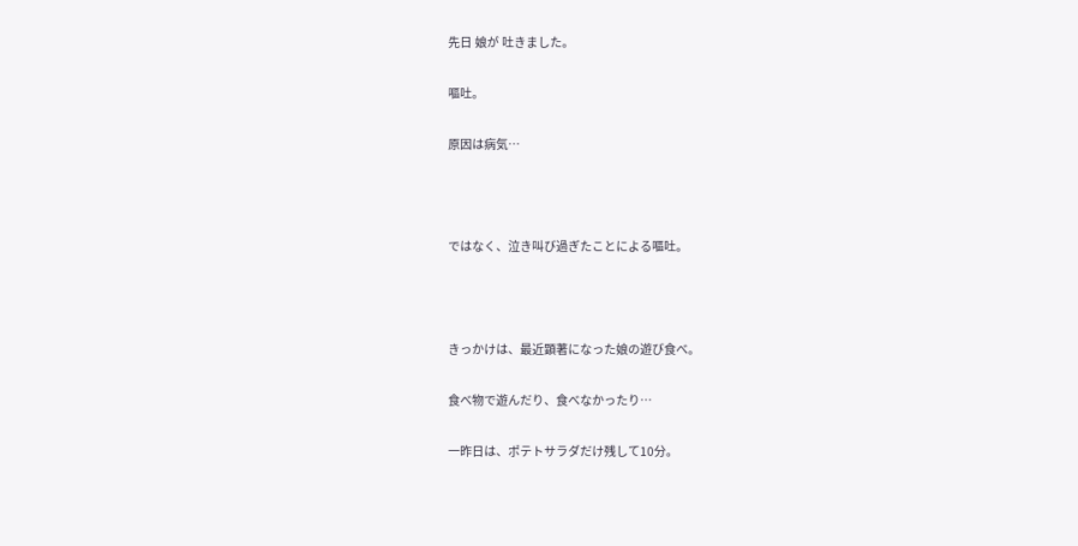先日 娘が 吐きました。

嘔吐。

原因は病気…



ではなく、泣き叫び過ぎたことによる嘔吐。



きっかけは、最近顕著になった娘の遊び食べ。

食べ物で遊んだり、食べなかったり…

一昨日は、ポテトサラダだけ残して10分。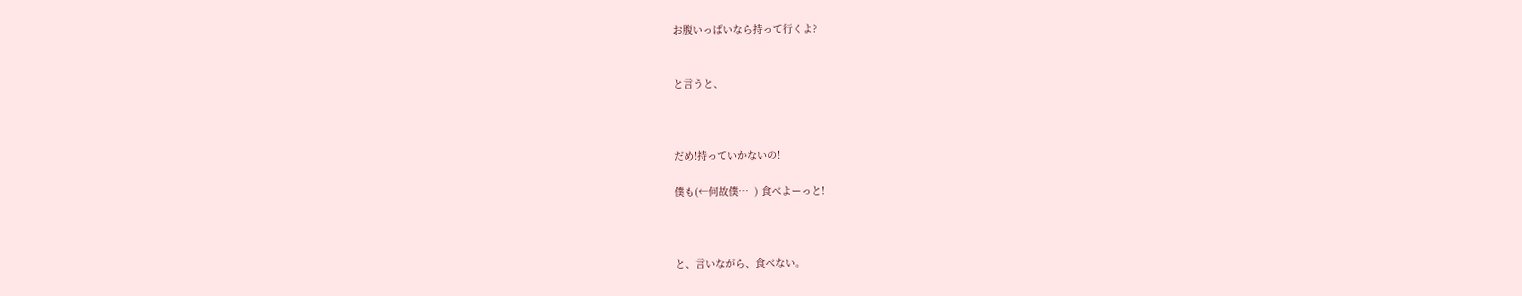お腹いっぱいなら持って行くよ?


と言うと、



だめ!持っていかないの!

僕も(←何故僕…  ) 食べよーっと!



と、言いながら、食べない。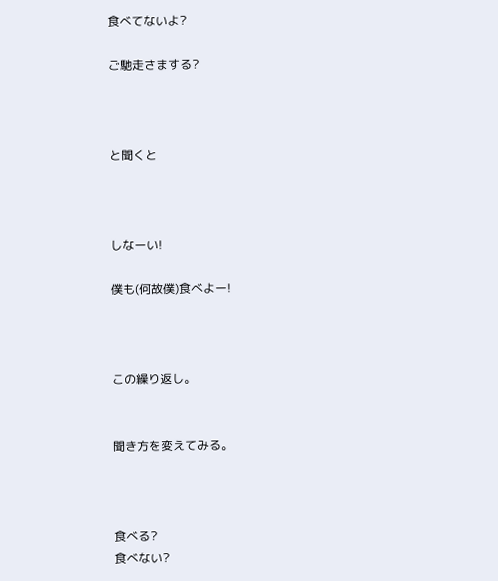食べてないよ?

ご馳走さまする?



と聞くと



しなーい!

僕も(何故僕)食べよー!



この繰り返し。


聞き方を変えてみる。



食べる?
食べない?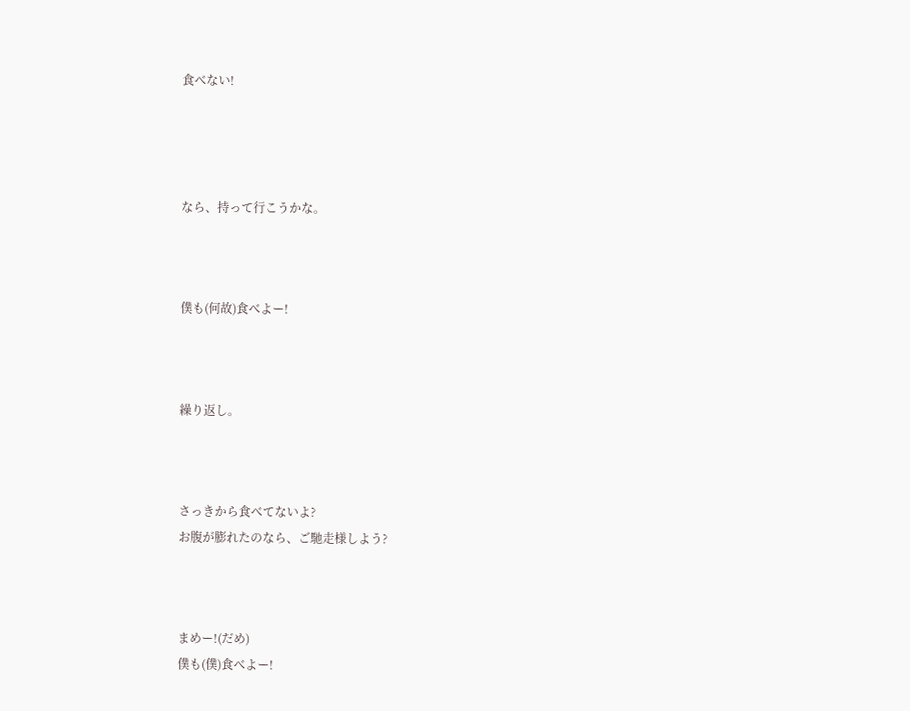食べない!




なら、持って行こうかな。



僕も(何故)食べよー!



繰り返し。



さっきから食べてないよ?
お腹が膨れたのなら、ご馳走様しよう?



まめー!(だめ)
僕も(僕)食べよー!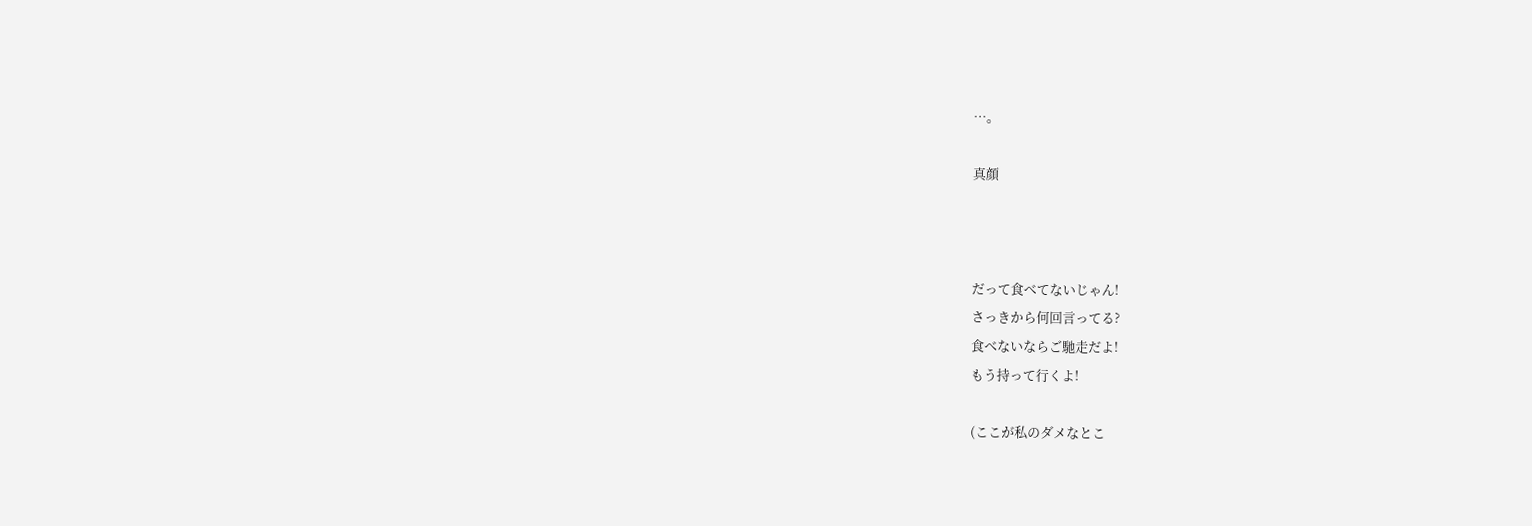…。

真顔



だって食べてないじゃん!
さっきから何回言ってる?
食べないならご馳走だよ!
もう持って行くよ!

(ここが私のダメなとこ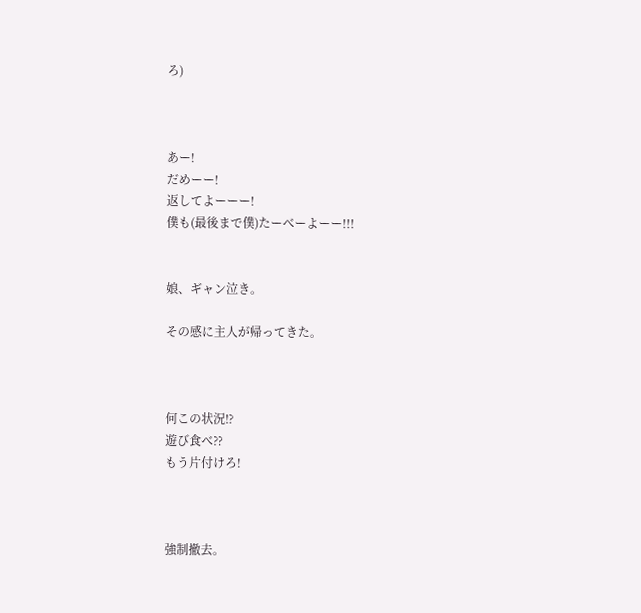ろ)



あー!
だめーー!
返してよーーー!
僕も(最後まで僕)たーべーよーー!!!


娘、ギャン泣き。

その感に主人が帰ってきた。



何この状況⁉
遊び食べ⁇
もう片付けろ!



強制撤去。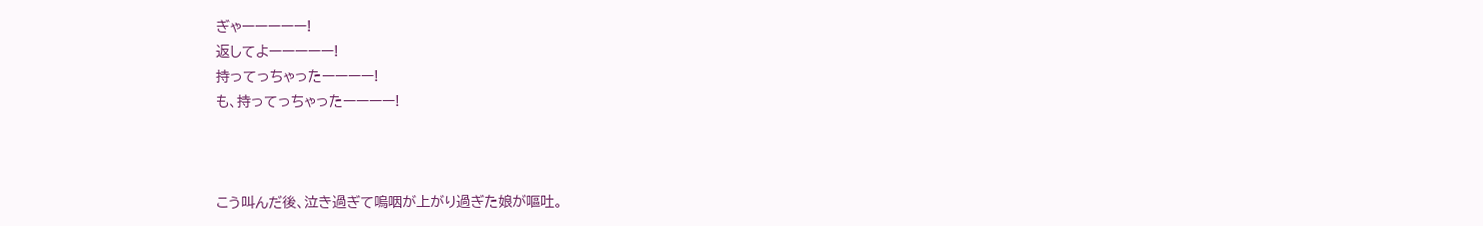ぎゃーーーーー!
返してよーーーーー!
持ってっちゃったーーーー!
も、持ってっちゃったーーーー!



こう叫んだ後、泣き過ぎて嗚咽が上がり過ぎた娘が嘔吐。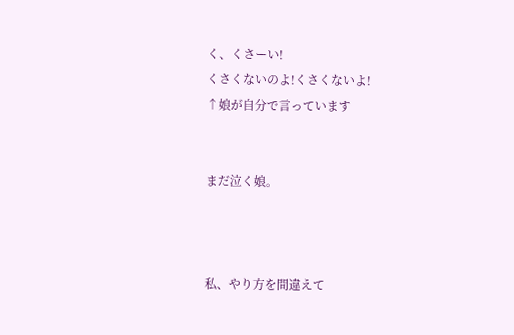く、くさーい!
くさくないのよ!くさくないよ!
↑娘が自分で言っています


まだ泣く娘。



私、やり方を間違えて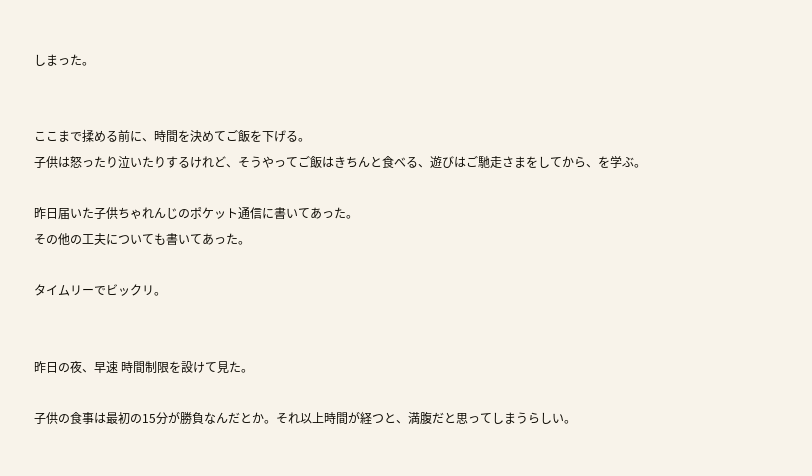しまった。


ここまで揉める前に、時間を決めてご飯を下げる。
子供は怒ったり泣いたりするけれど、そうやってご飯はきちんと食べる、遊びはご馳走さまをしてから、を学ぶ。

昨日届いた子供ちゃれんじのポケット通信に書いてあった。
その他の工夫についても書いてあった。

タイムリーでビックリ。


昨日の夜、早速 時間制限を設けて見た。

子供の食事は最初の15分が勝負なんだとか。それ以上時間が経つと、満腹だと思ってしまうらしい。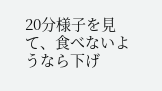20分様子を見て、食べないようなら下げ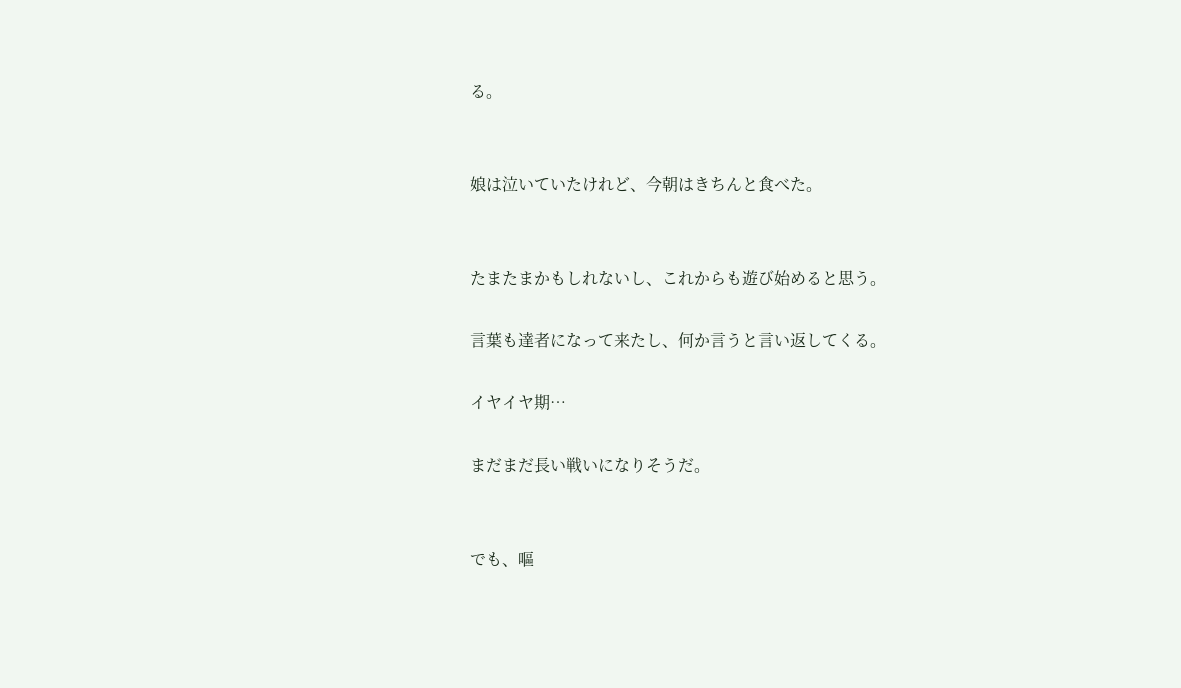る。


娘は泣いていたけれど、今朝はきちんと食べた。


たまたまかもしれないし、これからも遊び始めると思う。

言葉も達者になって来たし、何か言うと言い返してくる。

イヤイヤ期…

まだまだ長い戦いになりそうだ。


でも、嘔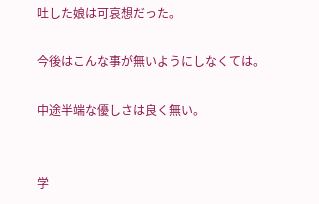吐した娘は可哀想だった。

今後はこんな事が無いようにしなくては。

中途半端な優しさは良く無い。


学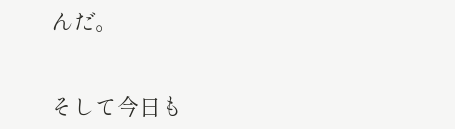んだ。


そして今日も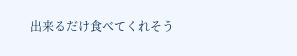出来るだけ食べてくれそう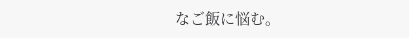なご飯に悩む。